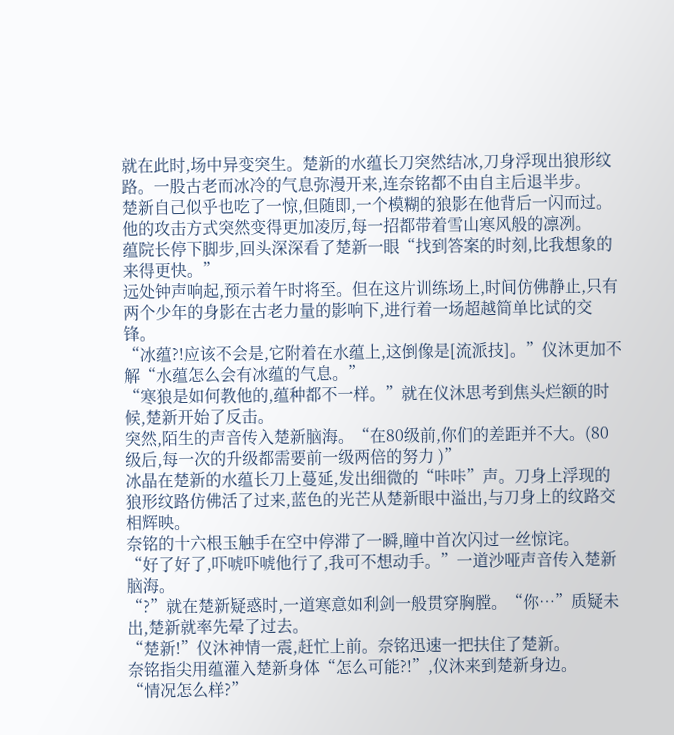就在此时,场中异变突生。楚新的水蕴长刀突然结冰,刀身浮现出狼形纹路。一股古老而冰冷的气息弥漫开来,连奈铭都不由自主后退半步。
楚新自己似乎也吃了一惊,但随即,一个模糊的狼影在他背后一闪而过。他的攻击方式突然变得更加凌厉,每一招都带着雪山寒风般的凛冽。
蕴院长停下脚步,回头深深看了楚新一眼“找到答案的时刻,比我想象的来得更快。”
远处钟声响起,预示着午时将至。但在这片训练场上,时间仿佛静止,只有两个少年的身影在古老力量的影响下,进行着一场超越简单比试的交锋。
“冰蕴?!应该不会是,它附着在水蕴上,这倒像是[流派技]。”仪沐更加不解“水蕴怎么会有冰蕴的气息。”
“寒狼是如何教他的,蕴种都不一样。”就在仪沐思考到焦头烂额的时候,楚新开始了反击。
突然,陌生的声音传入楚新脑海。“在80级前,你们的差距并不大。(80级后,每一次的升级都需要前一级两倍的努力 )”
冰晶在楚新的水蕴长刀上蔓延,发出细微的“咔咔”声。刀身上浮现的狼形纹路仿佛活了过来,蓝色的光芒从楚新眼中溢出,与刀身上的纹路交相辉映。
奈铭的十六根玉触手在空中停滞了一瞬,瞳中首次闪过一丝惊诧。
“好了好了,吓唬吓唬他行了,我可不想动手。”一道沙哑声音传入楚新脑海。
“?”就在楚新疑惑时,一道寒意如利剑一般贯穿胸膛。“你…”质疑未出,楚新就率先晕了过去。
“楚新!”仪沐神情一震,赶忙上前。奈铭迅速一把扶住了楚新。
奈铭指尖用蕴灌入楚新身体“怎么可能?!”,仪沐来到楚新身边。
“情况怎么样?”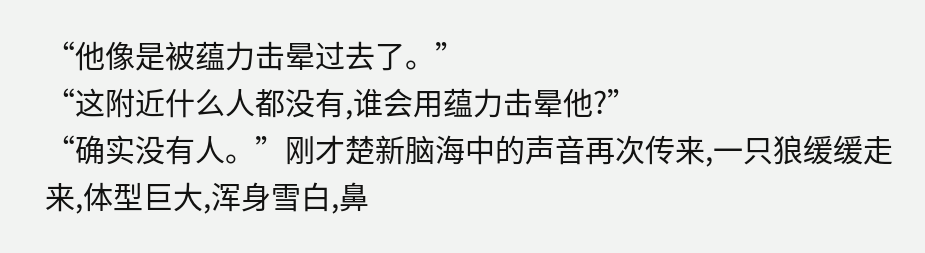“他像是被蕴力击晕过去了。”
“这附近什么人都没有,谁会用蕴力击晕他?”
“确实没有人。”刚才楚新脑海中的声音再次传来,一只狼缓缓走来,体型巨大,浑身雪白,鼻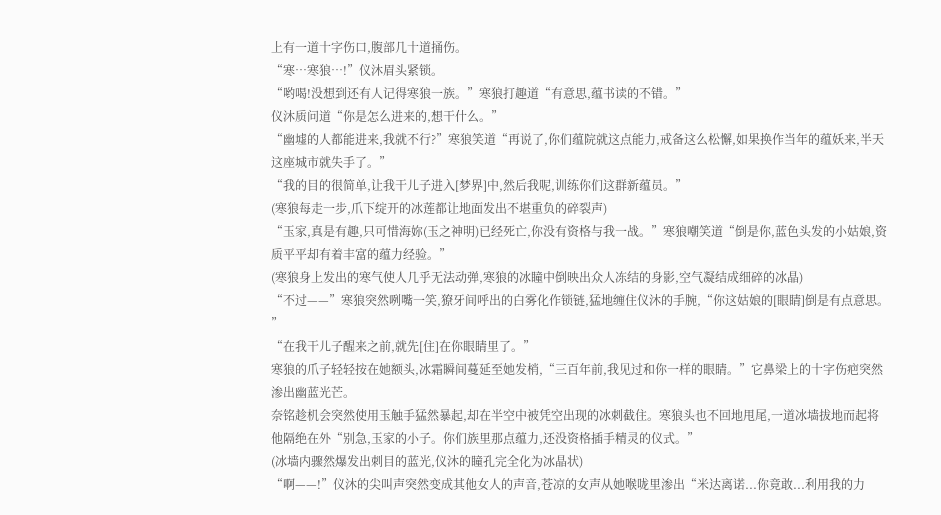上有一道十字伤口,腹部几十道捅伤。
“寒…寒狼…!”仪沐眉头紧锁。
“哟喝!没想到还有人记得寒狼一族。”寒狼打趣道“有意思,蕴书读的不错。”
仪沐质问道“你是怎么进来的,想干什么。”
“幽墟的人都能进来,我就不行?”寒狼笑道“再说了,你们蕴院就这点能力,戒备这么松懈,如果换作当年的蕴妖来,半天这座城市就失手了。”
“我的目的很简单,让我干儿子进入[梦界]中,然后我呢,训练你们这群新蕴员。”
(寒狼每走一步,爪下绽开的冰莲都让地面发出不堪重负的碎裂声)
“玉家,真是有趣,只可惜海妳(玉之神明)已经死亡,你没有资格与我一战。”寒狼嘲笑道“倒是你,蓝色头发的小姑娘,资质平平却有着丰富的蕴力经验。”
(寒狼身上发出的寒气使人几乎无法动弹,寒狼的冰瞳中倒映出众人冻结的身影,空气凝结成细碎的冰晶)
“不过——”寒狼突然咧嘴一笑,獠牙间呼出的白雾化作锁链,猛地缠住仪沐的手腕,“你这姑娘的[眼睛]倒是有点意思。 ”
“在我干儿子醒来之前,就先[住]在你眼睛里了。”
寒狼的爪子轻轻按在她额头,冰霜瞬间蔓延至她发梢,“三百年前,我见过和你一样的眼睛。”它鼻梁上的十字伤疤突然渗出幽蓝光芒。
奈铭趁机会突然使用玉触手猛然暴起,却在半空中被凭空出现的冰刺截住。寒狼头也不回地甩尾,一道冰墙拔地而起将他隔绝在外“别急,玉家的小子。你们族里那点蕴力,还没资格插手精灵的仪式。”
(冰墙内骤然爆发出刺目的蓝光,仪沐的瞳孔完全化为冰晶状)
“啊——!”仪沐的尖叫声突然变成其他女人的声音,苍凉的女声从她喉咙里渗出“米达离诺...你竟敢...利用我的力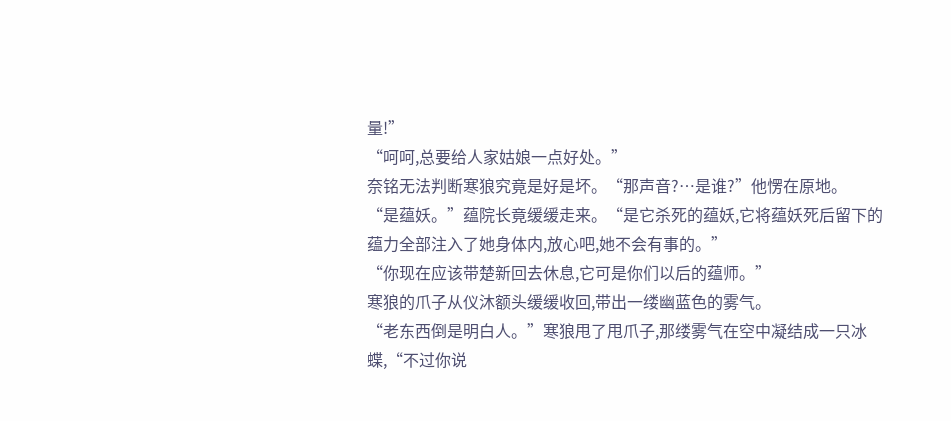量!”
“呵呵,总要给人家姑娘一点好处。”
奈铭无法判断寒狼究竟是好是坏。“那声音?…是谁?”他愣在原地。
“是蕴妖。”蕴院长竟缓缓走来。“是它杀死的蕴妖,它将蕴妖死后留下的蕴力全部注入了她身体内,放心吧,她不会有事的。”
“你现在应该带楚新回去休息,它可是你们以后的蕴师。”
寒狼的爪子从仪沐额头缓缓收回,带出一缕幽蓝色的雾气。
“老东西倒是明白人。”寒狼甩了甩爪子,那缕雾气在空中凝结成一只冰蝶,“不过你说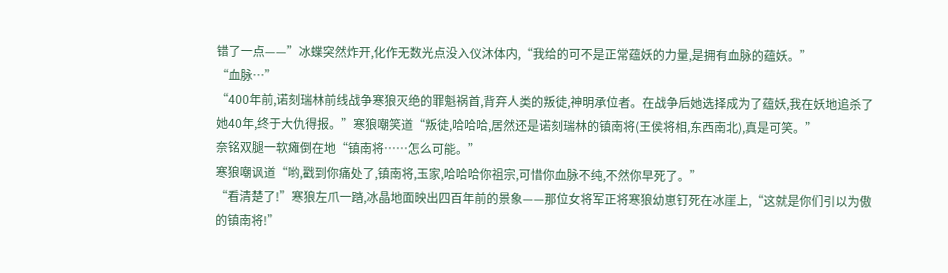错了一点——”冰蝶突然炸开,化作无数光点没入仪沐体内,“我给的可不是正常蕴妖的力量,是拥有血脉的蕴妖。”
“血脉…”
“400年前,诺刻瑞林前线战争寒狼灭绝的罪魁祸首,背弃人类的叛徒,神明承位者。在战争后她选择成为了蕴妖,我在妖地追杀了她40年,终于大仇得报。”寒狼嘲笑道“叛徒,哈哈哈,居然还是诺刻瑞林的镇南将(王侯将相,东西南北),真是可笑。”
奈铭双腿一软瘫倒在地“镇南将……怎么可能。”
寒狼嘲讽道“哟,戳到你痛处了,镇南将,玉家,哈哈哈你祖宗,可惜你血脉不纯,不然你早死了。”
“看清楚了!”寒狼左爪一踏,冰晶地面映出四百年前的景象——那位女将军正将寒狼幼崽钉死在冰崖上,“这就是你们引以为傲的镇南将!”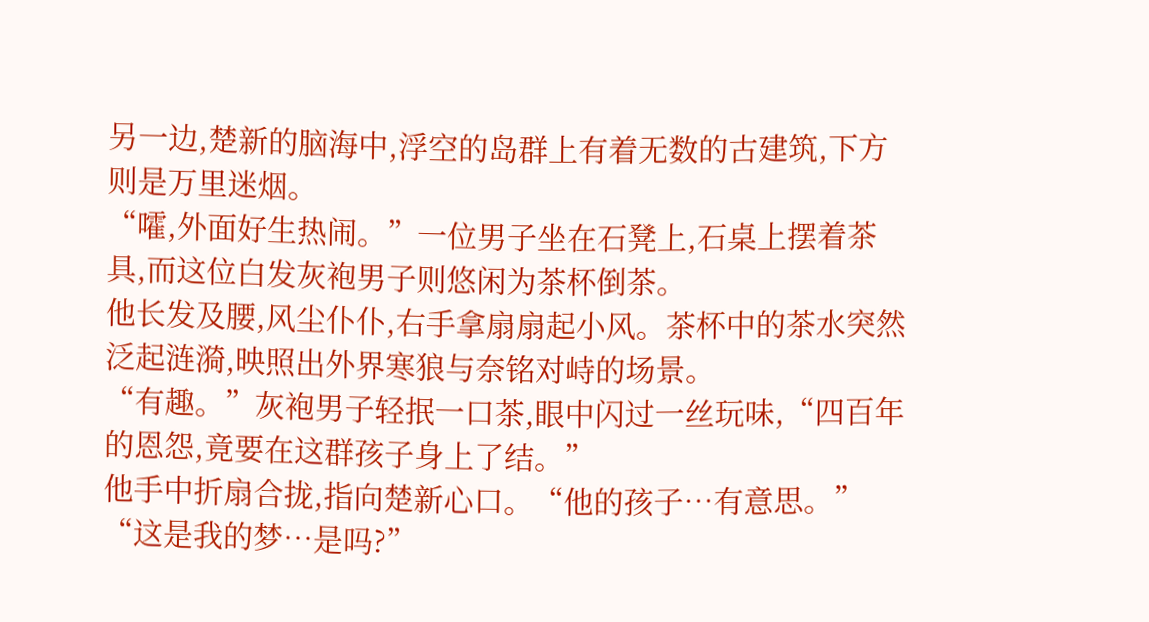另一边,楚新的脑海中,浮空的岛群上有着无数的古建筑,下方则是万里迷烟。
“嚯,外面好生热闹。”一位男子坐在石凳上,石桌上摆着茶具,而这位白发灰袍男子则悠闲为茶杯倒茶。
他长发及腰,风尘仆仆,右手拿扇扇起小风。茶杯中的茶水突然泛起涟漪,映照出外界寒狼与奈铭对峙的场景。
“有趣。”灰袍男子轻抿一口茶,眼中闪过一丝玩味,“四百年的恩怨,竟要在这群孩子身上了结。”
他手中折扇合拢,指向楚新心口。“他的孩子…有意思。”
“这是我的梦…是吗?”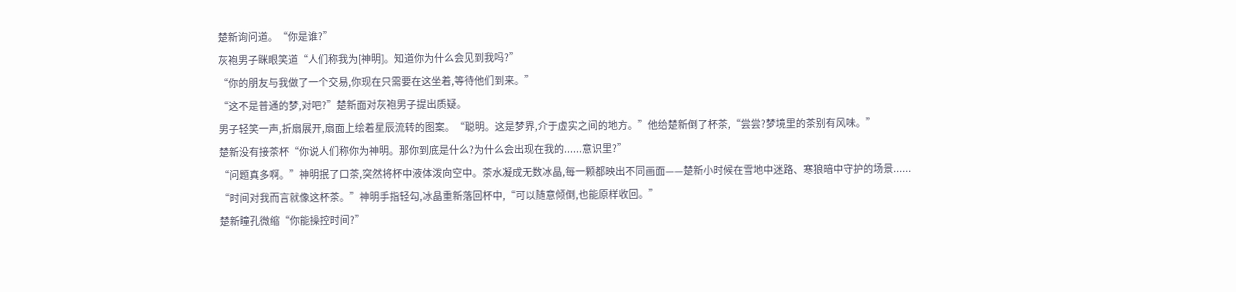楚新询问道。“你是谁?”
灰袍男子眯眼笑道“人们称我为[神明]。知道你为什么会见到我吗?”
“你的朋友与我做了一个交易,你现在只需要在这坐着,等待他们到来。”
“这不是普通的梦,对吧?”楚新面对灰袍男子提出质疑。
男子轻笑一声,折扇展开,扇面上绘着星辰流转的图案。“聪明。这是梦界,介于虚实之间的地方。”他给楚新倒了杯茶,“尝尝?梦境里的茶别有风味。”
楚新没有接茶杯“你说人们称你为神明。那你到底是什么?为什么会出现在我的......意识里?”
“问题真多啊。”神明抿了口茶,突然将杯中液体泼向空中。茶水凝成无数冰晶,每一颗都映出不同画面——楚新小时候在雪地中迷路、寒狼暗中守护的场景......
“时间对我而言就像这杯茶。”神明手指轻勾,冰晶重新落回杯中,“可以随意倾倒,也能原样收回。”
楚新瞳孔微缩“你能操控时间?”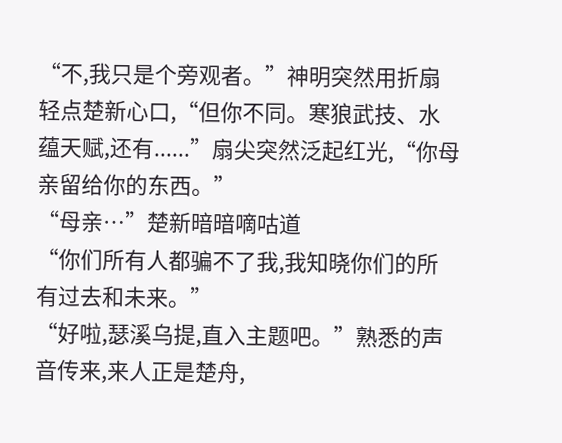“不,我只是个旁观者。”神明突然用折扇轻点楚新心口,“但你不同。寒狼武技、水蕴天赋,还有......”扇尖突然泛起红光,“你母亲留给你的东西。”
“母亲…”楚新暗暗嘀咕道
“你们所有人都骗不了我,我知晓你们的所有过去和未来。”
“好啦,瑟溪乌提,直入主题吧。”熟悉的声音传来,来人正是楚舟,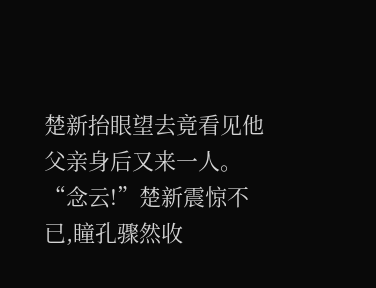楚新抬眼望去竟看见他父亲身后又来一人。
“念云!”楚新震惊不已,瞳孔骤然收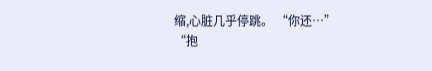缩,心脏几乎停跳。 “你还…”
“抱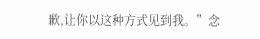歉,让你以这种方式见到我。”念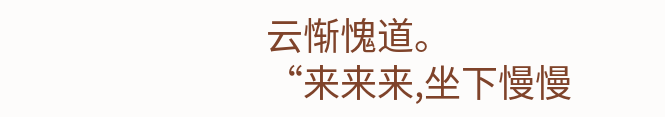云惭愧道。
“来来来,坐下慢慢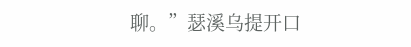聊。”瑟溪乌提开口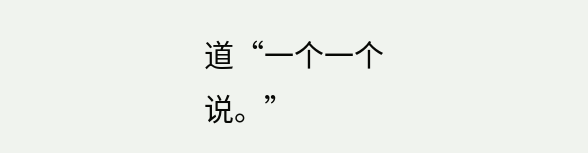道“一个一个说。”